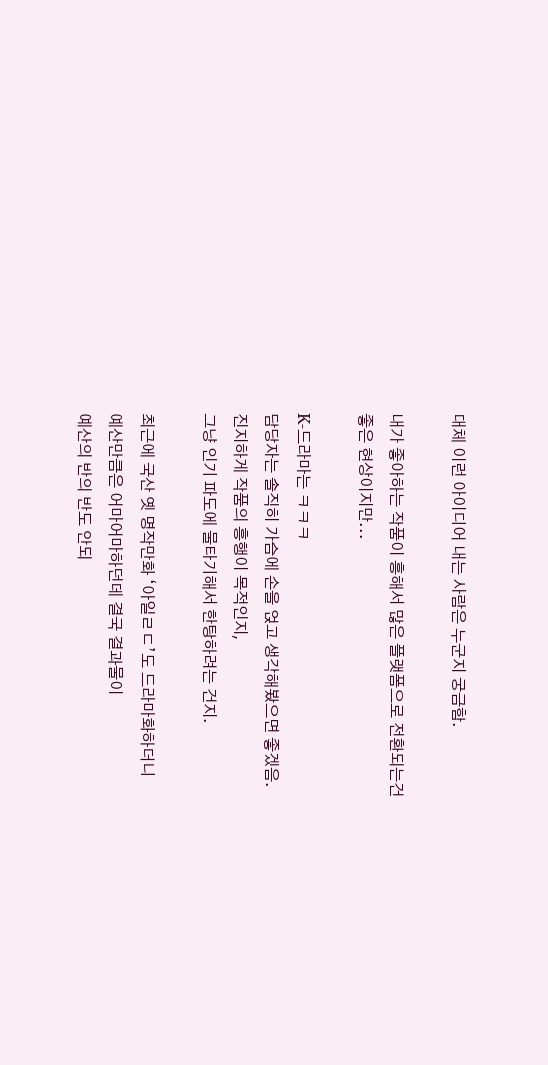대체 이런 아이디어 내는 사람은 누군지 궁금함.

내가 좋아하는 작품이 흥해서 많은 플랫폼으로 전환되는건
좋은 현상이지만...

K-드라마는 ㅋㅋㅋ
담당자는 솔직히 가슴에 손을 얹고 생각해봤으면 좋겠음.
진지하게 작품의 흥행이 목적인지,
그냥 인기 파도에 물타기해서 한탕하려는 건지.

최근에 국산 옛 명작만화 ‘아일ㄹㄷ’도 드라마화하더니
예산만큼은 어마어마하던데 결국 결과물이
예산의 반의 반도 안되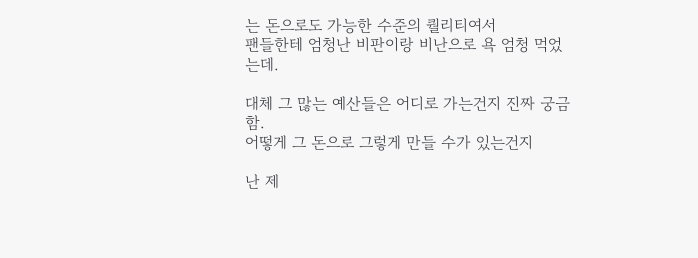는 돈으로도 가능한 수준의 퀄리티여서
팬들한테 엄청난 비판이랑 비난으로 욕 엄청 먹었는데.

대체 그 많는 예산들은 어디로 가는건지 진짜 궁금함.
어떻게 그 돈으로 그렇게 만들 수가 있는건지

난 제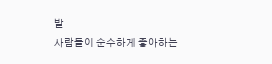발
사람들이 순수하게 좋아하는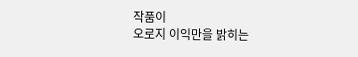작품이
오로지 이익만을 밝히는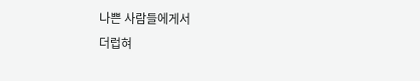나쁜 사람들에게서
더럽혀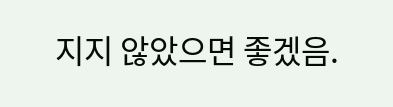지지 않았으면 좋겠음.